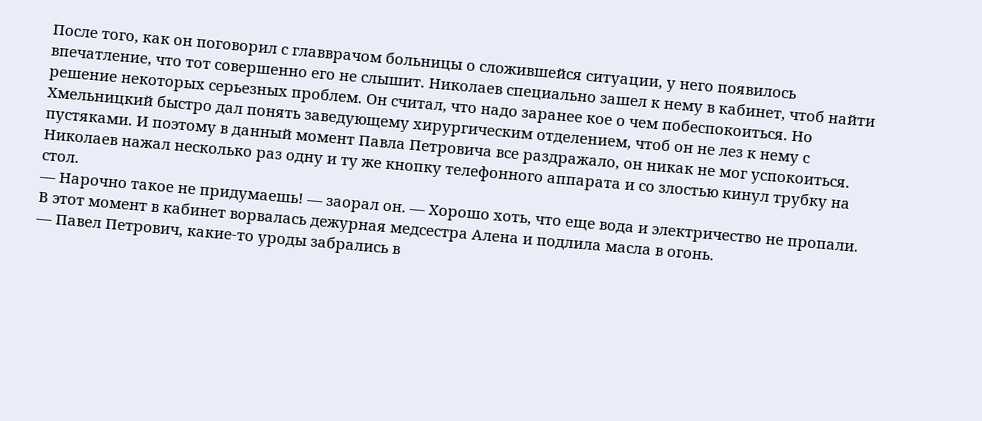После того, как он поговорил с главврачом больницы о сложившейся ситуации, у него появилось впечатление, что тот совершенно его не слышит. Николаев специально зашел к нему в кабинет, чтоб найти решение некоторых серьезных проблем. Он считал, что надо заранее кое о чем побеспокоиться. Но Хмельницкий быстро дал понять заведующему хирургическим отделением, чтоб он не лез к нему с пустяками. И поэтому в данный момент Павла Петровича все раздражало, он никак не мог успокоиться.
Николаев нажал несколько раз одну и ту же кнопку телефонного аппарата и со злостью кинул трубку на стол.
— Нарочно такое не придумаешь! — заорал он. — Хорошо хоть, что еще вода и электричество не пропали.
В этот момент в кабинет ворвалась дежурная медсестра Алена и подлила масла в огонь.
— Павел Петрович, какие-то уроды забрались в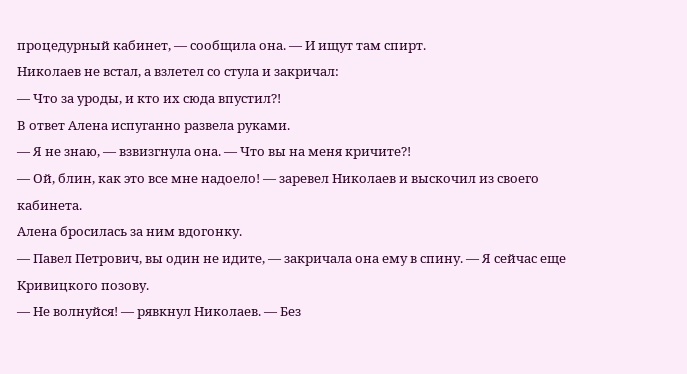процедурный кабинет, — сообщила она. — И ищут там спирт.
Николаев не встал, а взлетел со стула и закричал:
— Что за уроды, и кто их сюда впустил?!
В ответ Алена испуганно развела руками.
— Я не знаю, — взвизгнула она. — Что вы на меня кричите?!
— Ой, блин, как это все мне надоело! — заревел Николаев и выскочил из своего кабинета.
Алена бросилась за ним вдогонку.
— Павел Петрович, вы один не идите, — закричала она ему в спину. — Я сейчас еще Кривицкого позову.
— Не волнуйся! — рявкнул Николаев. — Без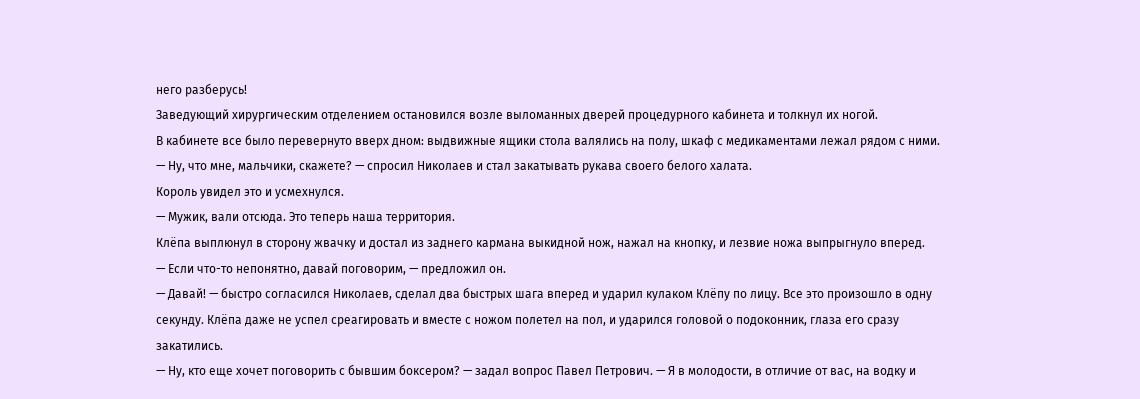него разберусь!
Заведующий хирургическим отделением остановился возле выломанных дверей процедурного кабинета и толкнул их ногой.
В кабинете все было перевернуто вверх дном: выдвижные ящики стола валялись на полу, шкаф с медикаментами лежал рядом с ними.
— Ну, что мне, мальчики, скажете? — спросил Николаев и стал закатывать рукава своего белого халата.
Король увидел это и усмехнулся.
— Мужик, вали отсюда. Это теперь наша территория.
Клёпа выплюнул в сторону жвачку и достал из заднего кармана выкидной нож, нажал на кнопку, и лезвие ножа выпрыгнуло вперед.
— Если что-то непонятно, давай поговорим, — предложил он.
— Давай! — быстро согласился Николаев, сделал два быстрых шага вперед и ударил кулаком Клёпу по лицу. Все это произошло в одну секунду. Клёпа даже не успел среагировать и вместе с ножом полетел на пол, и ударился головой о подоконник, глаза его сразу закатились.
— Ну, кто еще хочет поговорить с бывшим боксером? — задал вопрос Павел Петрович. — Я в молодости, в отличие от вас, на водку и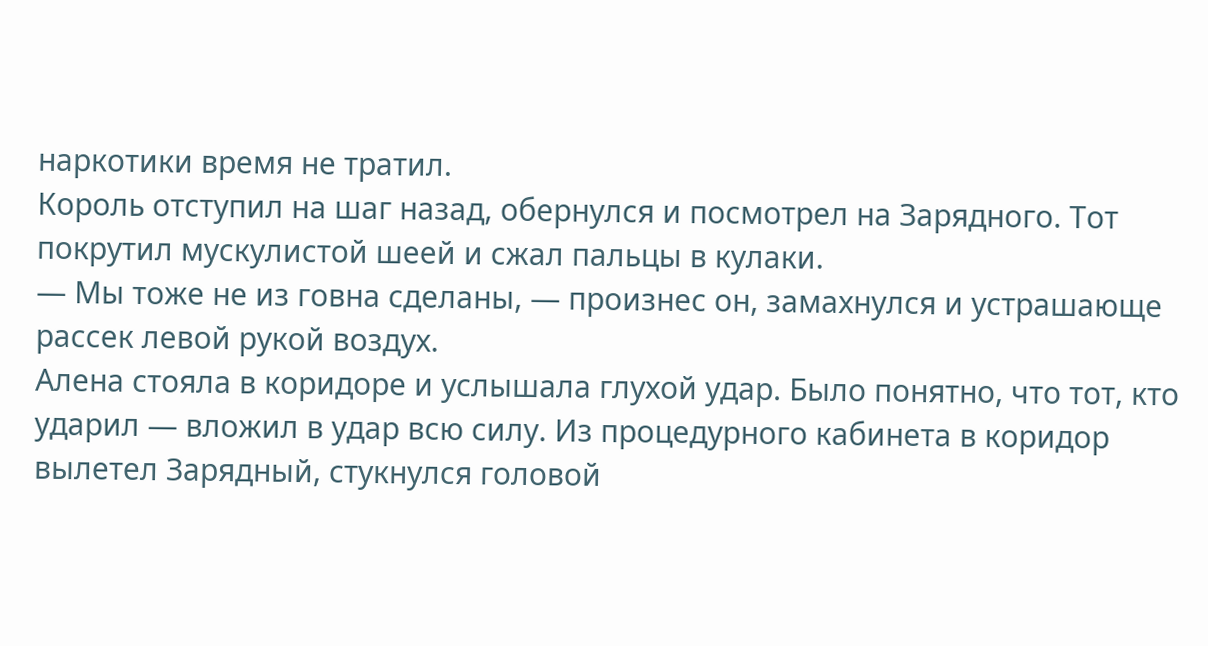наркотики время не тратил.
Король отступил на шаг назад, обернулся и посмотрел на Зарядного. Тот покрутил мускулистой шеей и сжал пальцы в кулаки.
— Мы тоже не из говна сделаны, — произнес он, замахнулся и устрашающе рассек левой рукой воздух.
Алена стояла в коридоре и услышала глухой удар. Было понятно, что тот, кто ударил — вложил в удар всю силу. Из процедурного кабинета в коридор вылетел Зарядный, стукнулся головой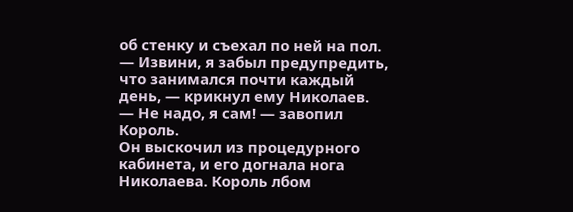об стенку и съехал по ней на пол.
— Извини, я забыл предупредить, что занимался почти каждый день, — крикнул ему Николаев.
— Не надо, я сам! — завопил Король.
Он выскочил из процедурного кабинета, и его догнала нога Николаева. Король лбом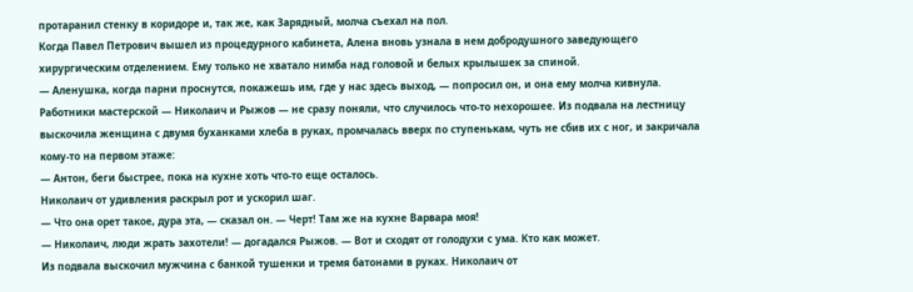протаранил стенку в коридоре и, так же, как Зарядный, молча съехал на пол.
Когда Павел Петрович вышел из процедурного кабинета, Алена вновь узнала в нем добродушного заведующего хирургическим отделением. Ему только не хватало нимба над головой и белых крылышек за спиной.
— Аленушка, когда парни проснутся, покажешь им, где у нас здесь выход, — попросил он, и она ему молча кивнула.
Работники мастерской — Николаич и Рыжов — не сразу поняли, что случилось что-то нехорошее. Из подвала на лестницу выскочила женщина с двумя буханками хлеба в руках, промчалась вверх по ступенькам, чуть не сбив их с ног, и закричала кому-то на первом этаже:
— Антон, беги быстрее, пока на кухне хоть что-то еще осталось.
Николаич от удивления раскрыл рот и ускорил шаг.
— Что она орет такое, дура эта, — сказал он. — Черт! Там же на кухне Варвара моя!
— Николаич, люди жрать захотели! — догадался Рыжов. — Вот и сходят от голодухи с ума. Кто как может.
Из подвала выскочил мужчина с банкой тушенки и тремя батонами в руках. Николаич от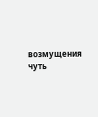возмущения чуть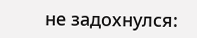не задохнулся: